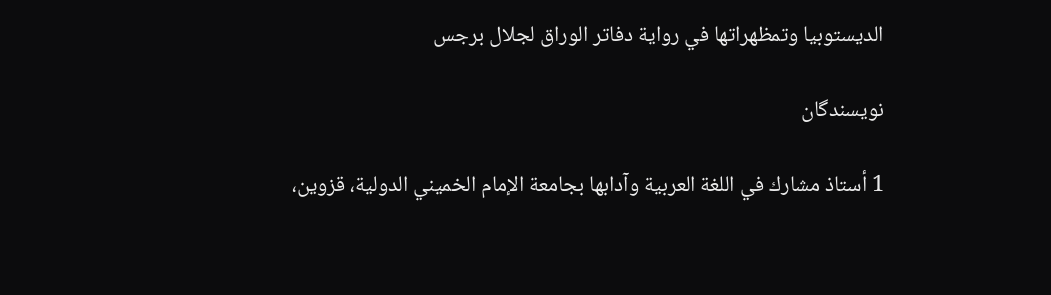الدیستوبیا وتمظهراتها في روایة دفاتر الوراق لجلال برجس

نویسندگان

1 أستاذ مشارك في اللغة العربية وآدابها بجامعة الإمام الخميني الدولية، قزوین،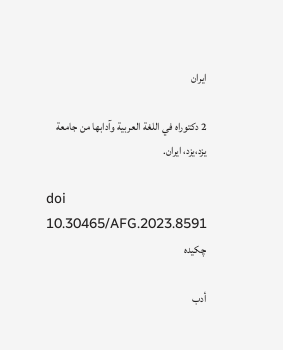ایران

2 دکتوراه في اللغة العربية وآدابها من جامعة يزد،یزد، ایران.

doi
10.30465/AFG.2023.8591
چکیده

أدب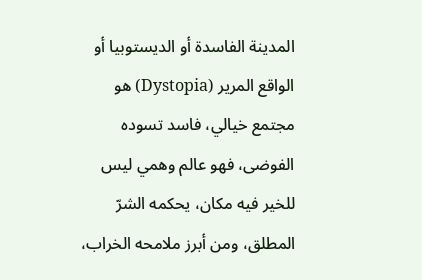المدینة الفاسدة أو الدیستوبیا أو الواقع المریر (Dystopia) هو مجتمع خیالي، فاسد تسوده الفوضی، فهو عالم وهمي لیس للخیر فیه مکان، یحکمه الشرّ المطلق، ومن أبرز ملامحه الخراب،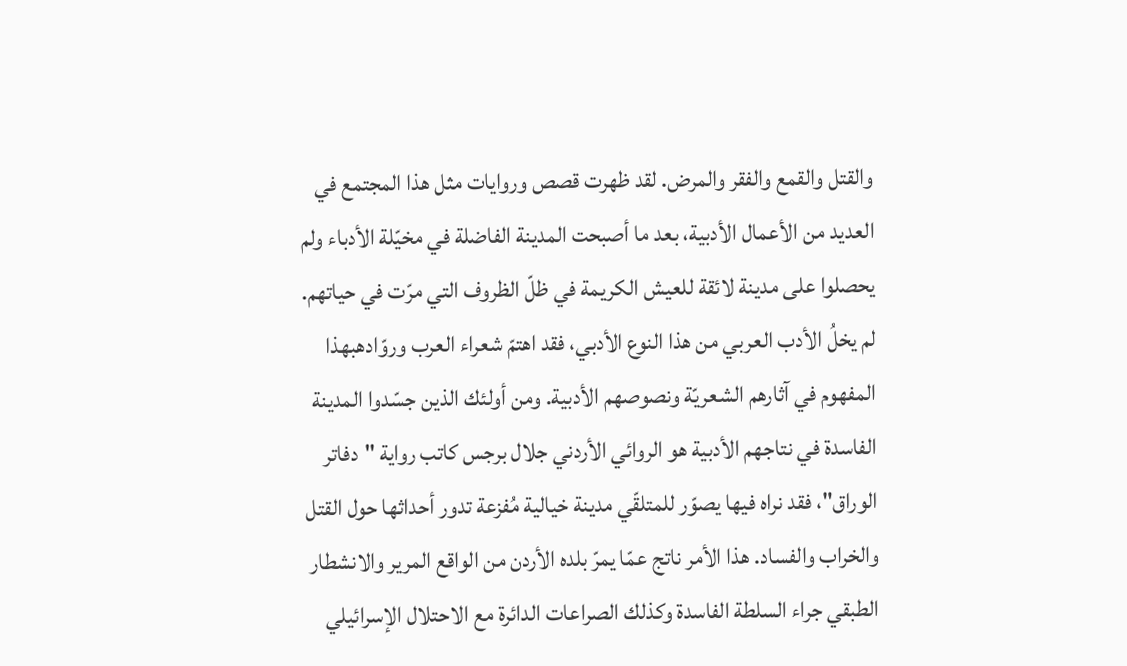والقتل والقمع والفقر والمرض. لقد ظهرت قصص وروایات مثل هذا المجتمع في العدید من الأعمال الأدبیة، بعد ما أصبحت المدینة الفاضلة في مخیّلة الأدباء ولم یحصلوا علی مدینة لائقة للعیش الکریمة في ظلّ الظروف التي مرّت في حیاتهم. لم یخلُ الأدب العربي من هذا النوع الأدبي، فقد اهتمّ شعراء العرب وروّادهبهذا المفهوم في آثارهم الشعریّة ونصوصهم الأدبیة. ومن أولئك الذین جسّدوا المدینة الفاسدة في نتاجهم الأدبیة هو الروائي الأردني جلال برجس کاتب روایة "دفاتر الوراق"، فقد نراه فیها یصوّر للمتلقّي مدینة خیالیة مُفزعة تدور أحداثها حول القتل والخراب والفساد. هذا الأمر ناتج عمّا یمرّ بلده الأردن من الواقع المریر والانشطار الطبقي جراء السلطة الفاسدة وکذلك الصراعات الدائرة مع الاحتلال الإسرائیلي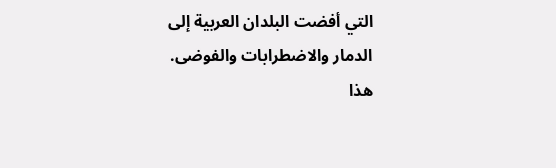التي أفضت البلدان العربیة إلی الدمار والاضطرابات والفوضی. هذا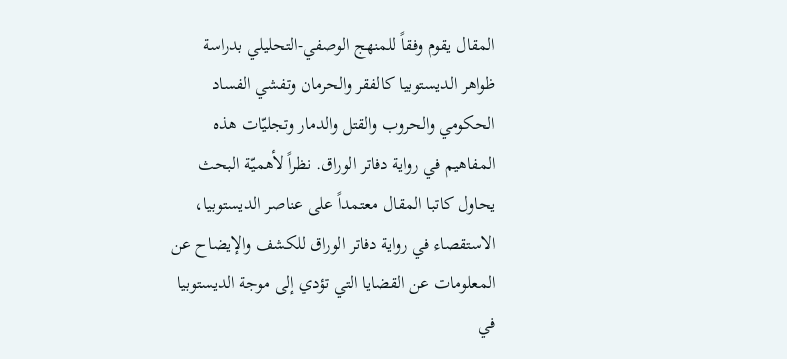المقال یقوم وفقاً للمنهج الوصفي-التحلیلي بدراسة ظواهر الدیستوبیا کالفقر والحرمان وتفشي الفساد الحکومي والحروب والقتل والدمار وتجلیّات هذه المفاهیم في روایة دفاتر الوراق. نظراً لأهمیّة البحث یحاول کاتبا المقال معتمداً علی عناصر الدیستوبیا، الاستقصاء في روایة دفاتر الوراق للکشف والإیضاح عن المعلومات عن القضایا التي تؤدي إلی موجة الدیستوبیا في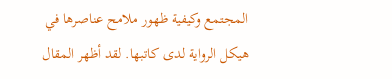المجتمع وکیفیة ظهور ملامح عناصرها في هیکل الروایة لدی کاتبها. لقد أظهر المقال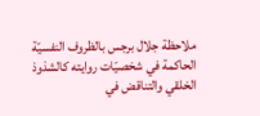ملاحظة جلال برجس بالظروف النفسیّة الحاکمة في شخصیّات روایته کالشذوذ الخلقي والتناقض في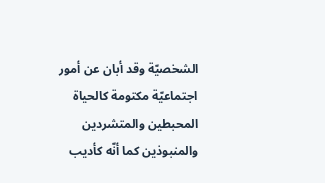الشخصیّة وقد أبان عن أمور اجتماعیّة مکتومة کالحیاة المحبطین والمتشردین والمنبوذین کما أنّه کأدیب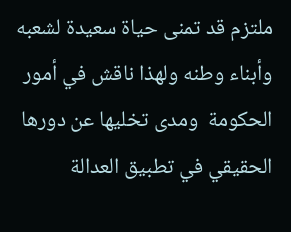ملتزم قد تمنی حیاة سعیدة لشعبه وأبناء وطنه ولهذا ناقش في أمور الحکومة  ومدی تخليها عن دورها الحقیقي في تطبیق العدالة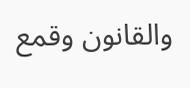والقانون وقمع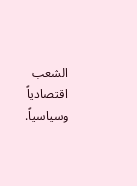الشعب اقتصادیاً وسیاسیاً.